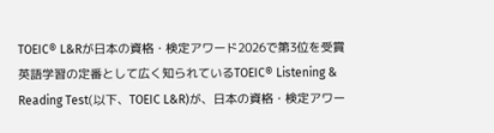TOEIC® L&Rが日本の資格・検定アワード2026で第3位を受賞
英語学習の定番として広く知られているTOEIC® Listening & Reading Test(以下、TOEIC L&R)が、日本の資格・検定アワー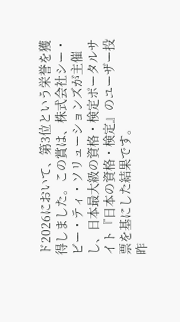ド2026において、第3位という栄誉を獲得しました。この賞は、株式会社シー・ビー・ティ・ソリューションズが主催し、日本最大級の資格・検定ポータルサイト『日本の資格・検定』のユーザー投票を基にした結果です。
昨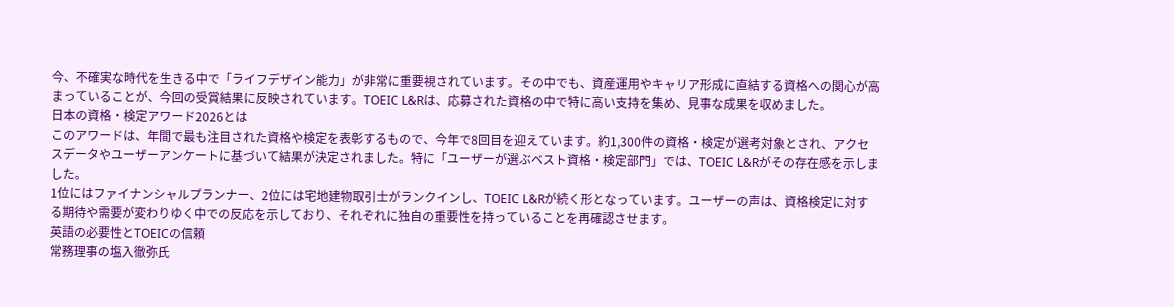今、不確実な時代を生きる中で「ライフデザイン能力」が非常に重要視されています。その中でも、資産運用やキャリア形成に直結する資格への関心が高まっていることが、今回の受賞結果に反映されています。TOEIC L&Rは、応募された資格の中で特に高い支持を集め、見事な成果を収めました。
日本の資格・検定アワード2026とは
このアワードは、年間で最も注目された資格や検定を表彰するもので、今年で8回目を迎えています。約1,300件の資格・検定が選考対象とされ、アクセスデータやユーザーアンケートに基づいて結果が決定されました。特に「ユーザーが選ぶベスト資格・検定部門」では、TOEIC L&Rがその存在感を示しました。
1位にはファイナンシャルプランナー、2位には宅地建物取引士がランクインし、TOEIC L&Rが続く形となっています。ユーザーの声は、資格検定に対する期待や需要が変わりゆく中での反応を示しており、それぞれに独自の重要性を持っていることを再確認させます。
英語の必要性とTOEICの信頼
常務理事の塩入徹弥氏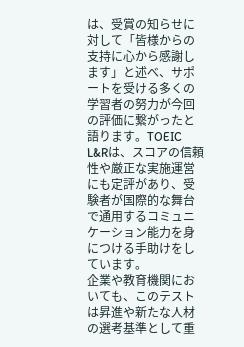は、受賞の知らせに対して「皆様からの支持に心から感謝します」と述べ、サポートを受ける多くの学習者の努力が今回の評価に繋がったと語ります。TOEIC L&Rは、スコアの信頼性や厳正な実施運営にも定評があり、受験者が国際的な舞台で通用するコミュニケーション能力を身につける手助けをしています。
企業や教育機関においても、このテストは昇進や新たな人材の選考基準として重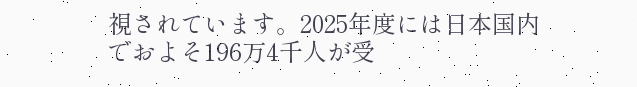視されています。2025年度には日本国内でおよそ196万4千人が受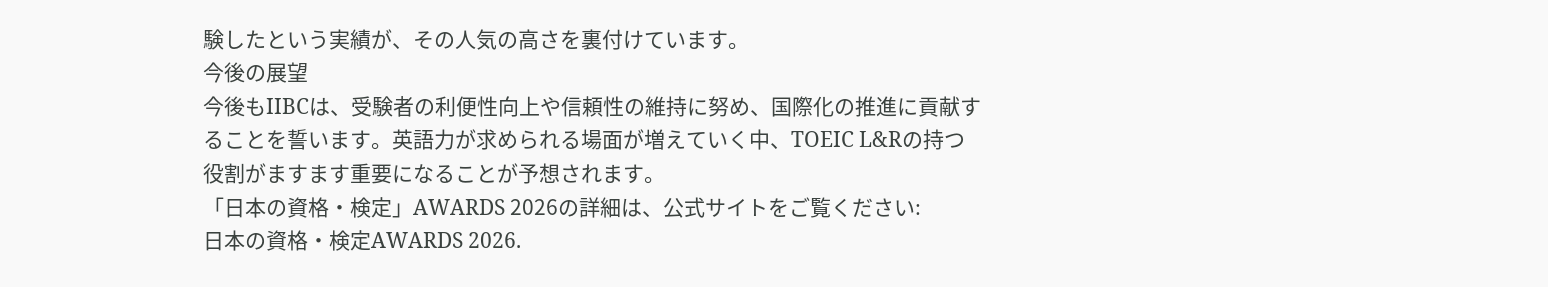験したという実績が、その人気の高さを裏付けています。
今後の展望
今後もIIBCは、受験者の利便性向上や信頼性の維持に努め、国際化の推進に貢献することを誓います。英語力が求められる場面が増えていく中、TOEIC L&Rの持つ役割がますます重要になることが予想されます。
「日本の資格・検定」AWARDS 2026の詳細は、公式サイトをご覧ください:
日本の資格・検定AWARDS 2026.